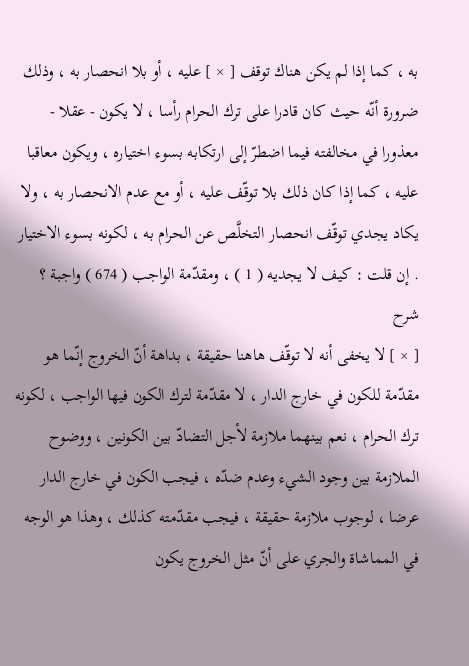به ، كما إذا لم يكن هناك توقف [ × ] عليه ، أو بلا انحصار به ، وذلك ضرورة أنّه حيث كان قادرا على ترك الحرام رأسا ، لا يكون - عقلا - معذورا في مخالفته فيما اضطرّ إلى ارتكابه بسوء اختياره ، ويكون معاقبا عليه ، كما إذا كان ذلك بلا توقّف عليه ، أو مع عدم الانحصار به ، ولا يكاد يجدي توقّف انحصار التخلَّص عن الحرام به ، لكونه بسوء الاختيار . إن قلت : كيف لا يجديه ( 1 ) ، ومقدّمة الواجب ( 674 ) واجبة ؟
شرح
[ × ] لا يخفى أنه لا توقّف هاهنا حقيقة ، بداهة أنّ الخروج إنّما هو مقدّمة للكون في خارج الدار ، لا مقدّمة لترك الكون فيها الواجب ، لكونه ترك الحرام ، نعم بينهما ملازمة لأجل التضادّ بين الكونين ، ووضوح الملازمة بين وجود الشيء وعدم ضدّه ، فيجب الكون في خارج الدار عرضا ، لوجوب ملازمة حقيقة ، فيجب مقدّمته كذلك ، وهذا هو الوجه في المماشاة والجري على أنّ مثل الخروج يكون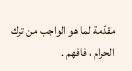مقدّمة لما هو الواجب من ترك الحرام ، فافهم .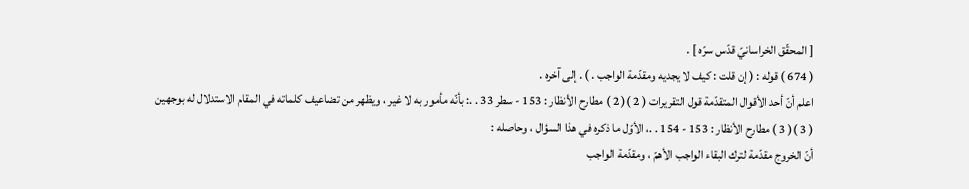[ المحقّق الخراسانيّ قدّس سرّه ] .
( 674 ) قوله : ( إن قلت : كيف لا يجديه ومقدّمة الواجب . ) . إلى آخره .
اعلم أنّ أحد الأقوال المتقدّمة قول التقريرات ( 2 )( 2 ) مطارح الأنظار : 153 - سطر 33 . .: بأنّه مأمور به لا غير ، ويظهر من تضاعيف كلماته في المقام الاستدلال له بوجهين ( 3 )( 3 ) مطارح الأنظار : 153 - 154 . .، الأوّل ما ذكره في هذا السؤال ، وحاصله :
أنّ الخروج مقدّمة لترك البقاء الواجب الأهمّ ، ومقدّمة الواجب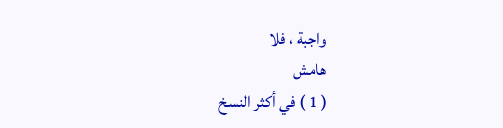واجبة ، فلا
هامش
( 1 ) في أكثر النسخ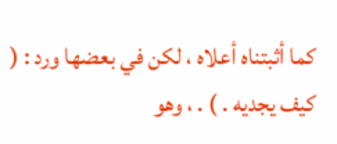كما أثبتناه أعلاه ، لكن في بعضها ورد : ( كيف يجديه . ) . ، وهو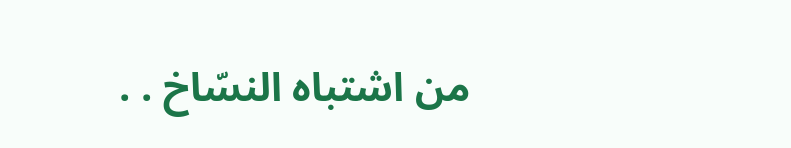من اشتباه النسّاخ . .